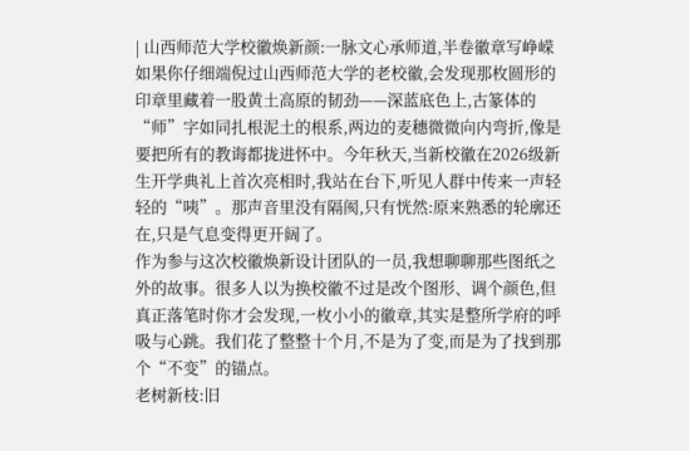| 山西师范大学校徽焕新颜:一脉文心承师道,半卷徽章写峥嵘
如果你仔细端倪过山西师范大学的老校徽,会发现那枚圆形的印章里藏着一股黄土高原的韧劲——深蓝底色上,古篆体的“师”字如同扎根泥土的根系,两边的麦穗微微向内弯折,像是要把所有的教诲都拢进怀中。今年秋天,当新校徽在2026级新生开学典礼上首次亮相时,我站在台下,听见人群中传来一声轻轻的“咦”。那声音里没有隔阂,只有恍然:原来熟悉的轮廓还在,只是气息变得更开阔了。
作为参与这次校徽焕新设计团队的一员,我想聊聊那些图纸之外的故事。很多人以为换校徽不过是改个图形、调个颜色,但真正落笔时你才会发现,一枚小小的徽章,其实是整所学府的呼吸与心跳。我们花了整整十个月,不是为了变,而是为了找到那个“不变”的锚点。
老树新枝:旧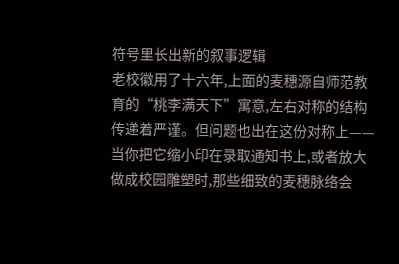符号里长出新的叙事逻辑
老校徽用了十六年,上面的麦穗源自师范教育的“桃李满天下”寓意,左右对称的结构传递着严谨。但问题也出在这份对称上——当你把它缩小印在录取通知书上,或者放大做成校园雕塑时,那些细致的麦穗脉络会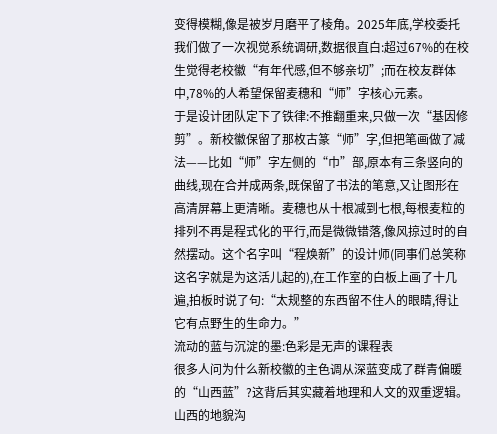变得模糊,像是被岁月磨平了棱角。2025年底,学校委托我们做了一次视觉系统调研,数据很直白:超过67%的在校生觉得老校徽“有年代感,但不够亲切”;而在校友群体中,78%的人希望保留麦穗和“师”字核心元素。
于是设计团队定下了铁律:不推翻重来,只做一次“基因修剪”。新校徽保留了那枚古篆“师”字,但把笔画做了减法——比如“师”字左侧的“巾”部,原本有三条竖向的曲线,现在合并成两条,既保留了书法的笔意,又让图形在高清屏幕上更清晰。麦穗也从十根减到七根,每根麦粒的排列不再是程式化的平行,而是微微错落,像风掠过时的自然摆动。这个名字叫“程焕新”的设计师(同事们总笑称这名字就是为这活儿起的),在工作室的白板上画了十几遍,拍板时说了句:“太规整的东西留不住人的眼睛,得让它有点野生的生命力。”
流动的蓝与沉淀的墨:色彩是无声的课程表
很多人问为什么新校徽的主色调从深蓝变成了群青偏暖的“山西蓝”?这背后其实藏着地理和人文的双重逻辑。山西的地貌沟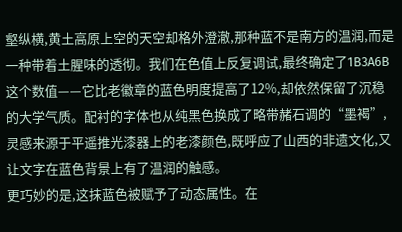壑纵横,黄土高原上空的天空却格外澄澈,那种蓝不是南方的温润,而是一种带着土腥味的透彻。我们在色值上反复调试,最终确定了1B3A6B这个数值——它比老徽章的蓝色明度提高了12%,却依然保留了沉稳的大学气质。配衬的字体也从纯黑色换成了略带赭石调的“墨褐”,灵感来源于平遥推光漆器上的老漆颜色,既呼应了山西的非遗文化,又让文字在蓝色背景上有了温润的触感。
更巧妙的是,这抹蓝色被赋予了动态属性。在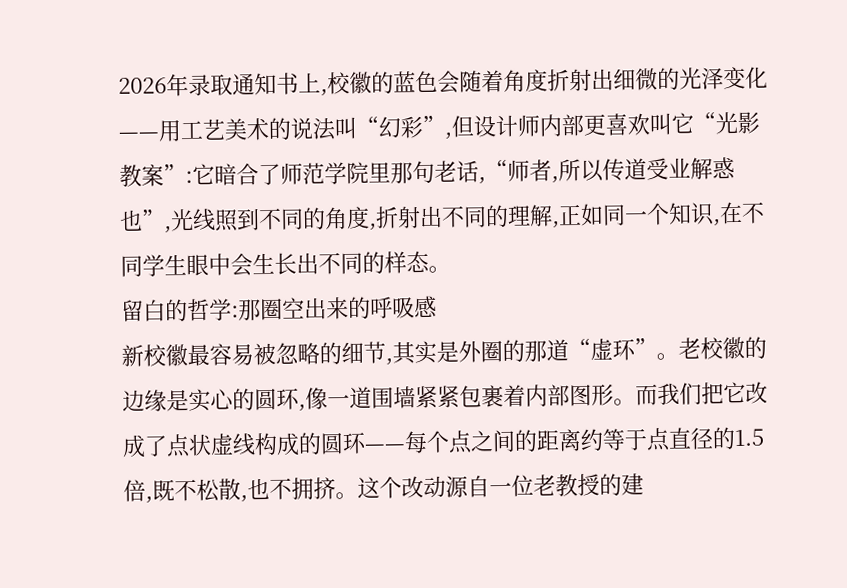2026年录取通知书上,校徽的蓝色会随着角度折射出细微的光泽变化——用工艺美术的说法叫“幻彩”,但设计师内部更喜欢叫它“光影教案”:它暗合了师范学院里那句老话,“师者,所以传道受业解惑也”,光线照到不同的角度,折射出不同的理解,正如同一个知识,在不同学生眼中会生长出不同的样态。
留白的哲学:那圈空出来的呼吸感
新校徽最容易被忽略的细节,其实是外圈的那道“虚环”。老校徽的边缘是实心的圆环,像一道围墙紧紧包裹着内部图形。而我们把它改成了点状虚线构成的圆环——每个点之间的距离约等于点直径的1.5倍,既不松散,也不拥挤。这个改动源自一位老教授的建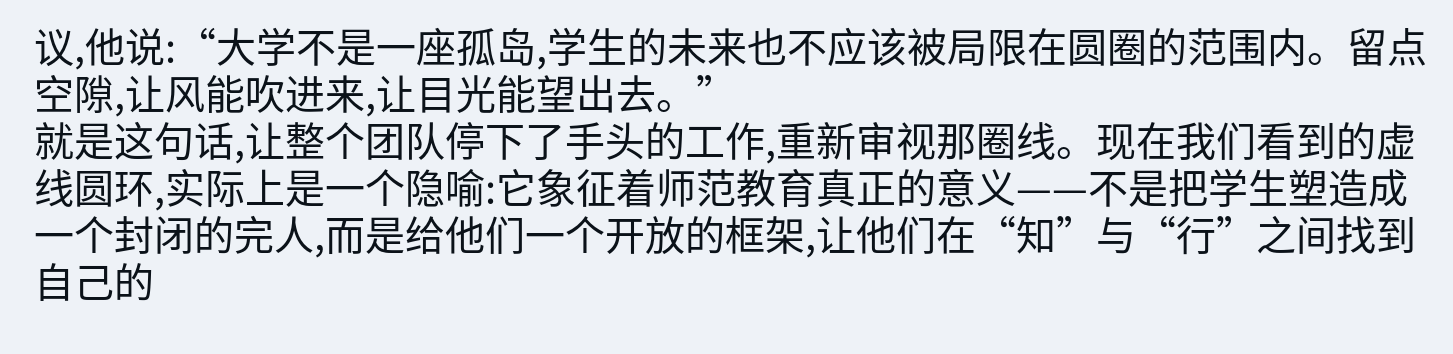议,他说:“大学不是一座孤岛,学生的未来也不应该被局限在圆圈的范围内。留点空隙,让风能吹进来,让目光能望出去。”
就是这句话,让整个团队停下了手头的工作,重新审视那圈线。现在我们看到的虚线圆环,实际上是一个隐喻:它象征着师范教育真正的意义——不是把学生塑造成一个封闭的完人,而是给他们一个开放的框架,让他们在“知”与“行”之间找到自己的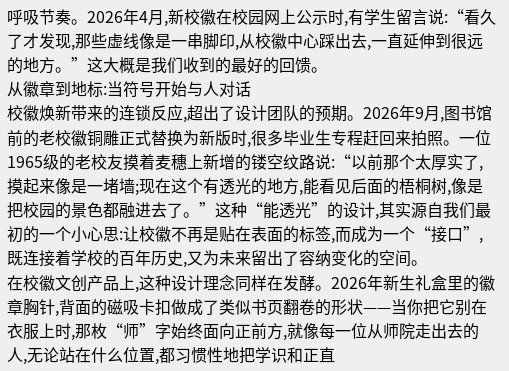呼吸节奏。2026年4月,新校徽在校园网上公示时,有学生留言说:“看久了才发现,那些虚线像是一串脚印,从校徽中心踩出去,一直延伸到很远的地方。”这大概是我们收到的最好的回馈。
从徽章到地标:当符号开始与人对话
校徽焕新带来的连锁反应,超出了设计团队的预期。2026年9月,图书馆前的老校徽铜雕正式替换为新版时,很多毕业生专程赶回来拍照。一位1965级的老校友摸着麦穗上新增的镂空纹路说:“以前那个太厚实了,摸起来像是一堵墙;现在这个有透光的地方,能看见后面的梧桐树,像是把校园的景色都融进去了。”这种“能透光”的设计,其实源自我们最初的一个小心思:让校徽不再是贴在表面的标签,而成为一个“接口”,既连接着学校的百年历史,又为未来留出了容纳变化的空间。
在校徽文创产品上,这种设计理念同样在发酵。2026年新生礼盒里的徽章胸针,背面的磁吸卡扣做成了类似书页翻卷的形状——当你把它别在衣服上时,那枚“师”字始终面向正前方,就像每一位从师院走出去的人,无论站在什么位置,都习惯性地把学识和正直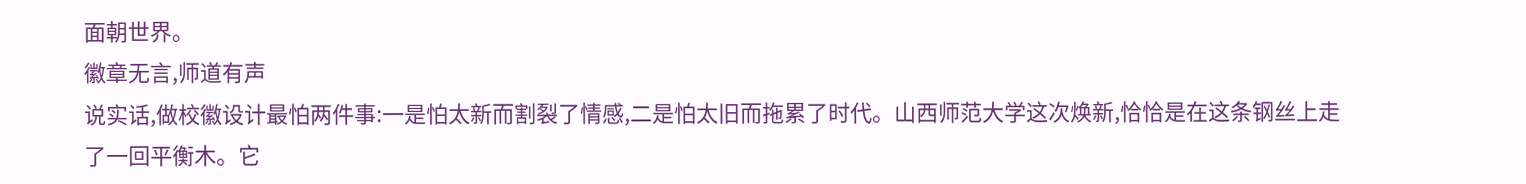面朝世界。
徽章无言,师道有声
说实话,做校徽设计最怕两件事:一是怕太新而割裂了情感,二是怕太旧而拖累了时代。山西师范大学这次焕新,恰恰是在这条钢丝上走了一回平衡木。它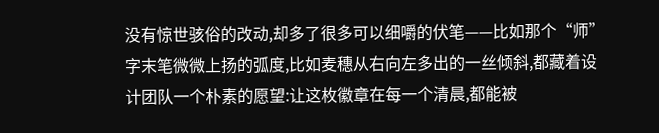没有惊世骇俗的改动,却多了很多可以细嚼的伏笔——比如那个“师”字末笔微微上扬的弧度,比如麦穗从右向左多出的一丝倾斜,都藏着设计团队一个朴素的愿望:让这枚徽章在每一个清晨,都能被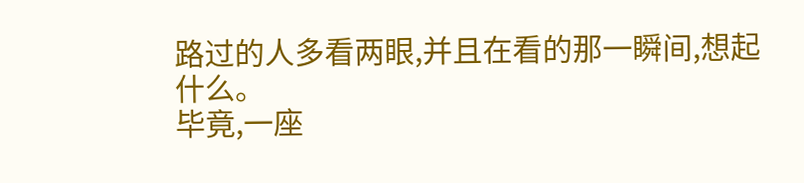路过的人多看两眼,并且在看的那一瞬间,想起什么。
毕竟,一座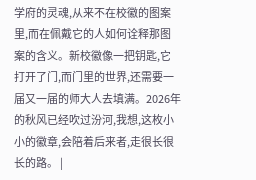学府的灵魂,从来不在校徽的图案里,而在佩戴它的人如何诠释那图案的含义。新校徽像一把钥匙,它打开了门,而门里的世界,还需要一届又一届的师大人去填满。2026年的秋风已经吹过汾河,我想,这枚小小的徽章,会陪着后来者,走很长很长的路。 |